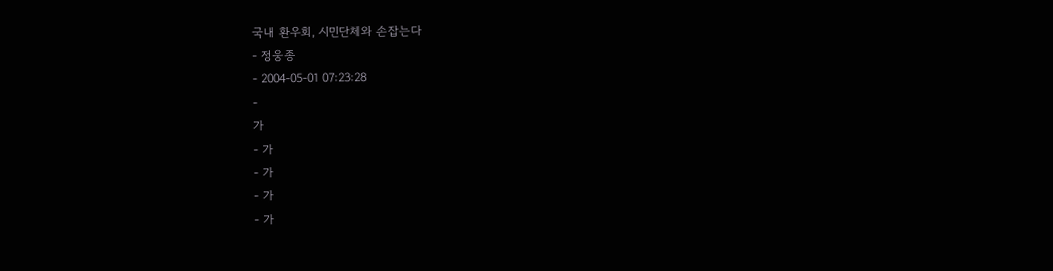국내 환우회, 시민단체와 손잡는다
- 정웅종
- 2004-05-01 07:23:28
-
가
- 가
- 가
- 가
- 가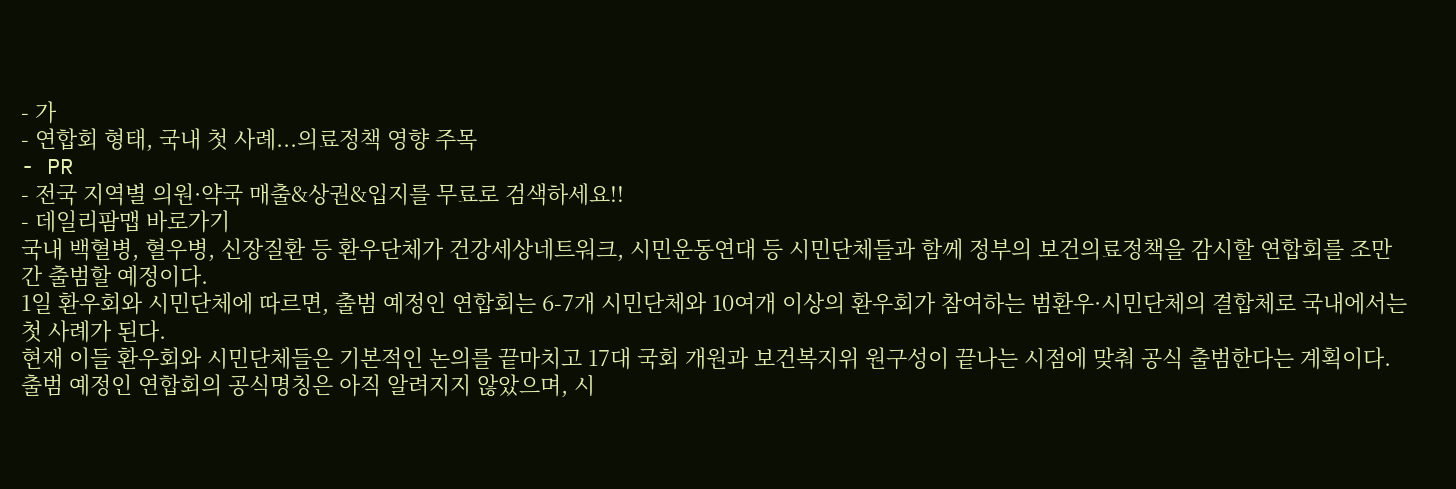- 가
- 연합회 형태, 국내 첫 사례...의료정책 영향 주목
- PR
- 전국 지역별 의원·약국 매출&상권&입지를 무료로 검색하세요!!
- 데일리팜맵 바로가기
국내 백혈병, 혈우병, 신장질환 등 환우단체가 건강세상네트워크, 시민운동연대 등 시민단체들과 함께 정부의 보건의료정책을 감시할 연합회를 조만간 출범할 예정이다.
1일 환우회와 시민단체에 따르면, 출범 예정인 연합회는 6-7개 시민단체와 10여개 이상의 환우회가 참여하는 범환우·시민단체의 결합체로 국내에서는 첫 사례가 된다.
현재 이들 환우회와 시민단체들은 기본적인 논의를 끝마치고 17대 국회 개원과 보건복지위 원구성이 끝나는 시점에 맞춰 공식 출범한다는 계획이다.
출범 예정인 연합회의 공식명칭은 아직 알려지지 않았으며, 시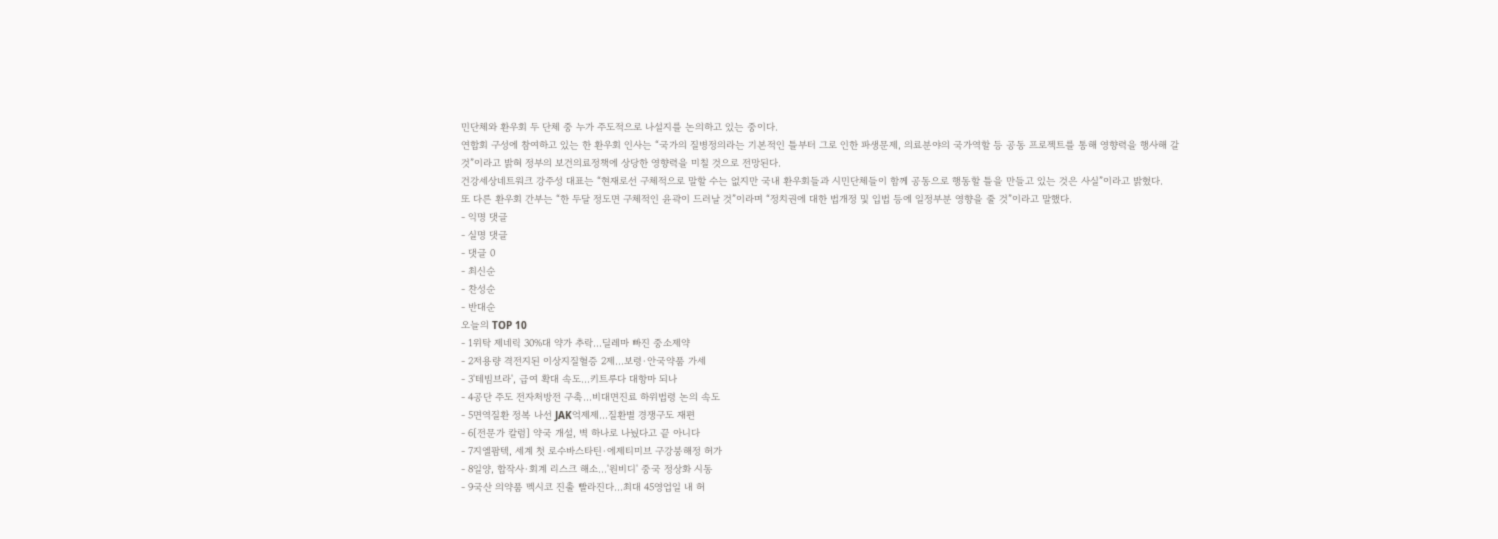민단체와 환우회 두 단체 중 누가 주도적으로 나설지를 논의하고 있는 중이다.
연합회 구성에 참여하고 있는 한 환우회 인사는 “국가의 질병정의라는 기본적인 틀부터 그로 인한 파생문제, 의료분야의 국가역할 등 공동 프로젝트를 통해 영향력을 행사해 갈 것”이라고 밝혀 정부의 보건의료정책에 상당한 영향력을 미칠 것으로 전망된다.
건강세상네트워크 강주성 대표는 “현재로선 구체적으로 말할 수는 없지만 국내 환우회들과 시민단체들이 함께 공동으로 행동할 틀을 만들고 있는 것은 사실”이라고 밝혔다.
또 다른 환우회 간부는 “한 두달 정도면 구체적인 윤곽이 드러날 것”이라며 “정치권에 대한 법개정 및 입법 등에 일정부분 영향을 줄 것”이라고 말했다.
- 익명 댓글
- 실명 댓글
- 댓글 0
- 최신순
- 찬성순
- 반대순
오늘의 TOP 10
- 1위탁 제네릭 30%대 약가 추락...딜레마 빠진 중소제약
- 2저용량 격전지된 이상지질혈증 2제...보령·안국약품 가세
- 3'테빔브라', 급여 확대 속도…키트루다 대항마 되나
- 4공단 주도 전자처방전 구축…비대면진료 하위법령 논의 속도
- 5면역질환 정복 나선 JAK억제제…질환별 경쟁구도 재편
- 6[전문가 칼럼] 약국 개설, 벽 하나로 나눴다고 끝 아니다
- 7지엘팜텍, 세계 첫 로수바스타틴·에제티미브 구강붕해정 허가
- 8일양, 합작사·회계 리스크 해소…'원비디' 중국 정상화 시동
- 9국산 의약품 멕시코 진출 빨라진다…최대 45영업일 내 허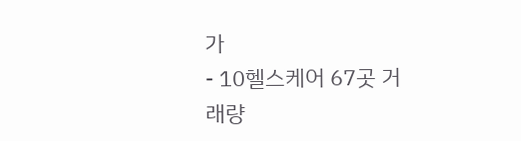가
- 10헬스케어 67곳 거래량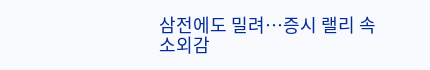삼전에도 밀려…증시 랠리 속 소외감